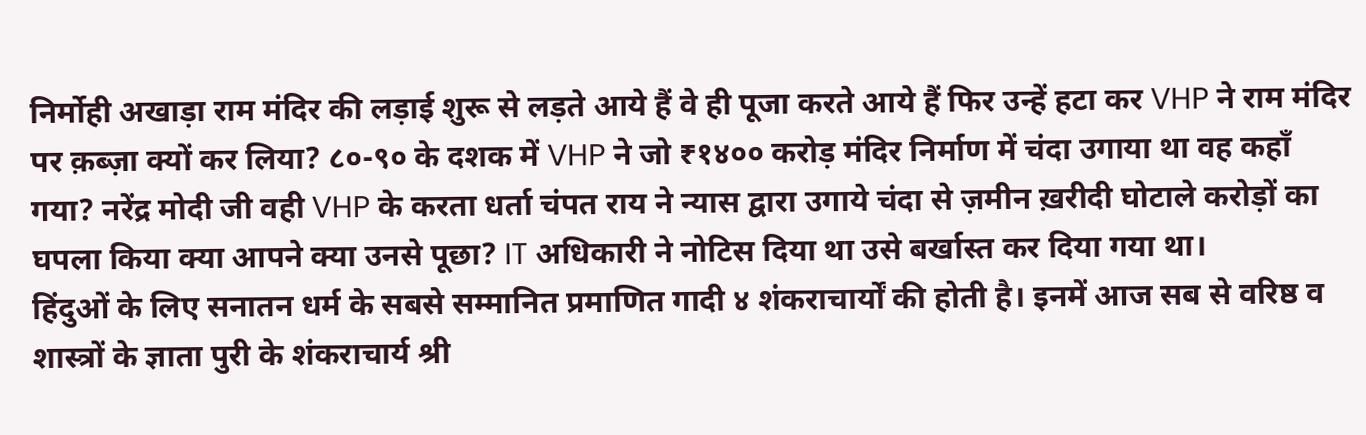निर्मोही अखाड़ा राम मंदिर की लड़ाई शुरू से लड़ते आये हैं वे ही पूजा करते आये हैं फिर उन्हें हटा कर VHP ने राम मंदिर पर क़ब्ज़ा क्यों कर लिया? ८०-९० के दशक में VHP ने जो ₹१४०० करोड़ मंदिर निर्माण में चंदा उगाया था वह कहाँ गया? नरेंद्र मोदी जी वही VHP के करता धर्ता चंपत राय ने न्यास द्वारा उगाये चंदा से ज़मीन ख़रीदी घोटाले करोड़ों का घपला किया क्या आपने क्या उनसे पूछा? IT अधिकारी ने नोटिस दिया था उसे बर्खास्त कर दिया गया था।
हिंदुओं के लिए सनातन धर्म के सबसे सम्मानित प्रमाणित गादी ४ शंकराचार्यों की होती है। इनमें आज सब से वरिष्ठ व शास्त्रों के ज्ञाता पुरी के शंकराचार्य श्री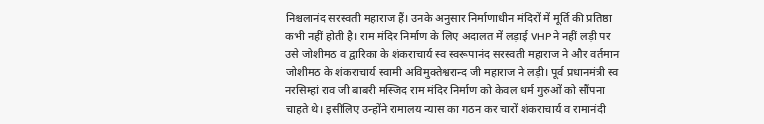निश्चलानंद सरस्वती महाराज हैं। उनके अनुसार निर्माणाधीन मंदिरों में मूर्ति की प्रतिष्ठा कभी नहीं होती है। राम मंदिर निर्माण के लिए अदालत में लड़ाई VHP ने नहीं लड़ी पर उसे जोशीमठ व द्वारिका के शंकराचार्य स्व स्वरूपानंद सरस्वती महाराज ने और वर्तमान जोशीमठ के शंकराचार्य स्वामी अविमुक्तेश्वरान्द जी महाराज ने लड़ी। पूर्व प्रधानमंत्री स्व नरसिम्हां राव जी बाबरी मस्जिद राम मंदिर निर्माण को केवल धर्म गुरुओं को सौंपना चाहते थे। इसीलिए उन्होंने रामालय न्यास का गठन कर चारों शंकराचार्य व रामानंदी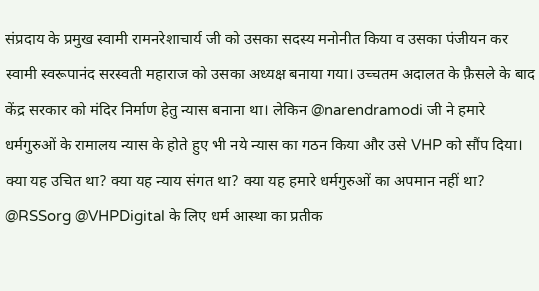संप्रदाय के प्रमुख स्वामी रामनरेशाचार्य जी को उसका सदस्य मनोनीत किया व उसका पंजीयन कर स्वामी स्वरूपानंद सरस्वती महाराज को उसका अध्यक्ष बनाया गया। उच्चतम अदालत के फ़ैसले के बाद केंद्र सरकार को मंदिर निर्माण हेतु न्यास बनाना था। लेकिन @narendramodi जी ने हमारे धर्मगुरुओं के रामालय न्यास के होते हुए भी नये न्यास का गठन किया और उसे VHP को सौंप दिया। क्या यह उचित था? क्या यह न्याय संगत था? क्या यह हमारे धर्मगुरुओं का अपमान नहीं था? @RSSorg @VHPDigital के लिए धर्म आस्था का प्रतीक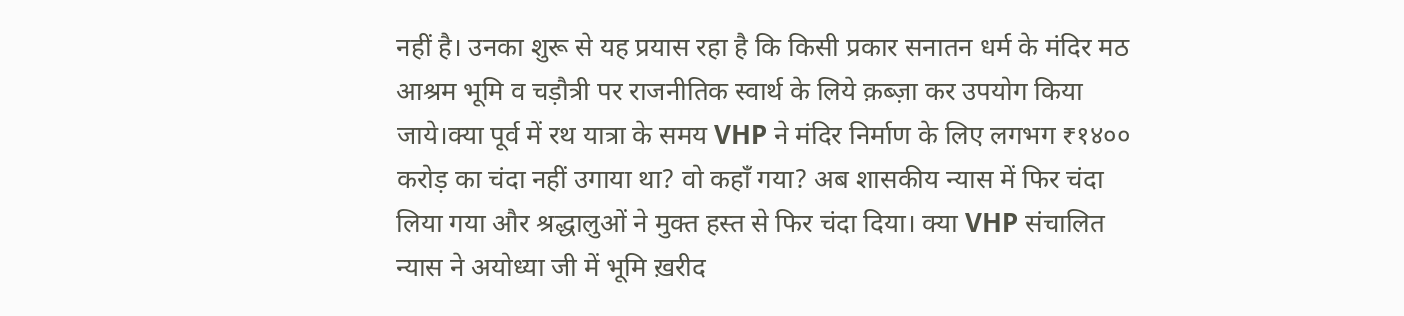नहीं है। उनका शुरू से यह प्रयास रहा है कि किसी प्रकार सनातन धर्म के मंदिर मठ आश्रम भूमि व चड़ौत्री पर राजनीतिक स्वार्थ के लिये क़ब्ज़ा कर उपयोग किया जाये।क्या पूर्व में रथ यात्रा के समय VHP ने मंदिर निर्माण के लिए लगभग ₹१४०० करोड़ का चंदा नहीं उगाया था? वो कहाँ गया? अब शासकीय न्यास में फिर चंदा लिया गया और श्रद्धालुओं ने मुक्त हस्त से फिर चंदा दिया। क्या VHP संचालित न्यास ने अयोध्या जी में भूमि ख़रीद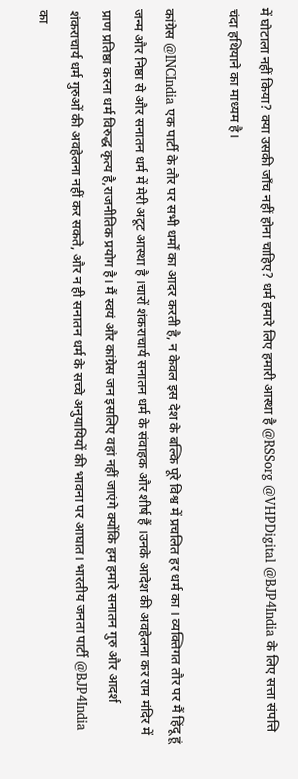में घोटाला नहीं किया? क्या उसकी जाँच नहीं होना चाहिए? धर्म हमारे लिए हमारी आस्था है @RSSorg @VHPDigital @BJP4India के लिए सत्ता संपत्ति चंदा हथियाने का माध्यम है।

कांग्रेस @INCIndia एक पार्टी के तौर पर सभी धर्मों का आदर करती है, न केवल इस देश के बल्कि पूरे विश्व में प्रचलित हर धर्म का । व्यक्तिगत तौर पर मैं हिंदू हूं जन्म और निष्ठा से और सनातन धर्म में मेरी अटूट आस्था है ।चारों शंकराचार्य सनातन धर्म के संवाहक और शीर्ष हैं ।उनके आदेश की अवहेलना कर राम मंदिर में प्राण प्रतिष्ठा करना धर्म विरुद्ध कृत्य है,राजनीतिक प्रयोग है। मैं स्वयं और कांग्रेस जन इसलिए वहां नहीं जाएंगे क्योंकि हम हमारे सनातन गुरु और आदर्श शंकराचार्य धर्म गुरुओं की अवहेलना नहीं कर सकते, और न ही सनातन धर्म के सच्चे अनुयायियों की भावना पर आघात। भारतीय जनता पार्टी @BJP4India का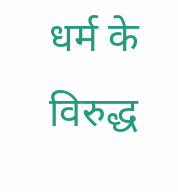धर्म के विरुद्ध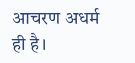आचरण अधर्म ही है।